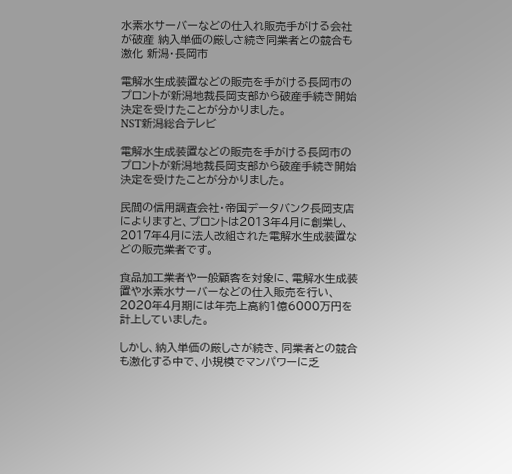水素水サーバーなどの仕入れ販売手がける会社が破産 納入単価の厳しさ続き同業者との競合も激化 新潟・長岡市

電解水生成装置などの販売を手がける長岡市のプロントが新潟地裁長岡支部から破産手続き開始決定を受けたことが分かりました。
NST新潟総合テレビ

電解水生成装置などの販売を手がける長岡市のプロントが新潟地裁長岡支部から破産手続き開始決定を受けたことが分かりました。

民間の信用調査会社・帝国データバンク長岡支店によりますと、プロントは2013年4月に創業し、2017年4月に法人改組された電解水生成装置などの販売業者です。

食品加工業者や一般顧客を対象に、電解水生成装置や水素水サーバーなどの仕入販売を行い、2020年4月期には年売上高約1億6000万円を計上していました。

しかし、納入単価の厳しさが続き、同業者との競合も激化する中で、小規模でマンパワーに乏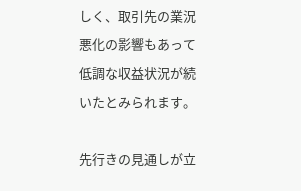しく、取引先の業況悪化の影響もあって低調な収益状況が続いたとみられます。

先行きの見通しが立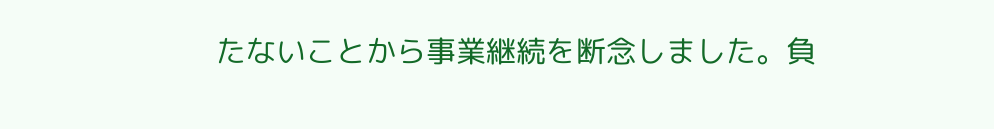たないことから事業継続を断念しました。負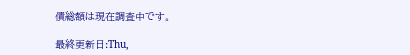債総額は現在調査中です。

最終更新日:Thu,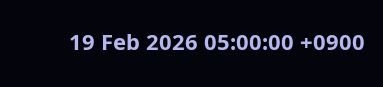19 Feb 2026 05:00:00 +0900